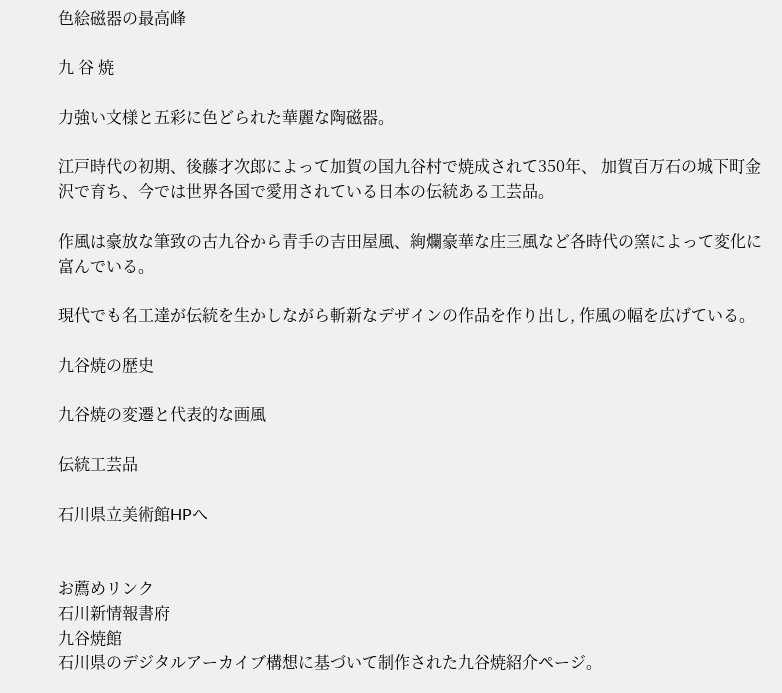色絵磁器の最高峰

九 谷 焼

力強い文様と五彩に色どられた華麗な陶磁器。

江戸時代の初期、後藤才次郎によって加賀の国九谷村で焼成されて350年、 加賀百万石の城下町金沢で育ち、今では世界各国で愛用されている日本の伝統ある工芸品。

作風は豪放な筆致の古九谷から青手の吉田屋風、絢爛豪華な庄三風など各時代の窯によって変化に富んでいる。

現代でも名工達が伝統を生かしながら斬新なデザインの作品を作り出し, 作風の幅を広げている。

九谷焼の歴史

九谷焼の変遷と代表的な画風

伝統工芸品

石川県立美術館HPへ


お薦めリンク
石川新情報書府
九谷焼館
石川県のデジタルアーカイブ構想に基づいて制作された九谷焼紹介ページ。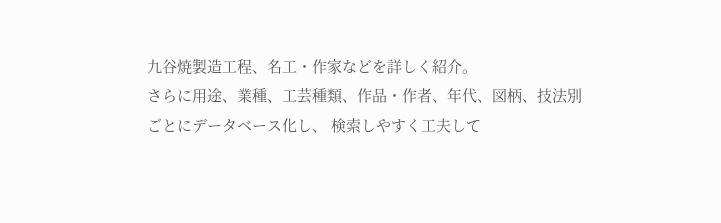九谷焼製造工程、名工・作家などを詳しく紹介。
さらに用途、業種、工芸種類、作品・作者、年代、図柄、技法別ごとにデータベース化し、 検索しやすく工夫して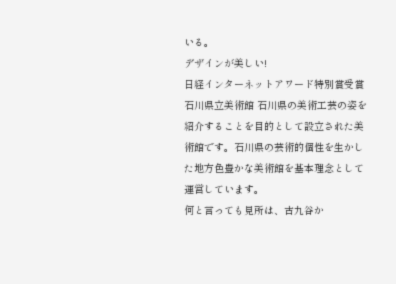いる。
デザインが美しい!
日経インターネットアワード特別賞受賞
石川県立美術館 石川県の美術工芸の姿を紹介することを目的として設立された美術館です。石川県の芸術的個性を生かした地方色豊かな美術館を基本理念として運営しています。
何と言っても見所は、古九谷か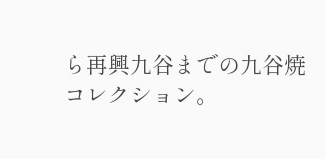ら再興九谷までの九谷焼コレクション。